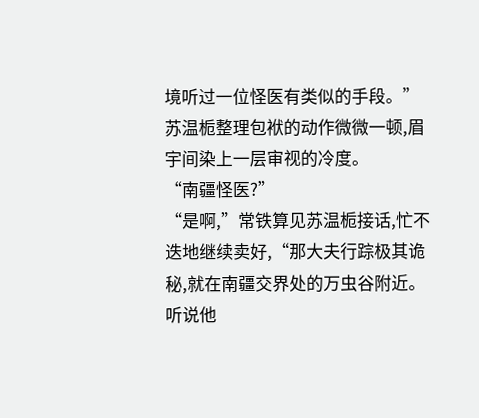境听过一位怪医有类似的手段。”
苏温栀整理包袱的动作微微一顿,眉宇间染上一层审视的冷度。
“南疆怪医?”
“是啊,”常铁算见苏温栀接话,忙不迭地继续卖好,“那大夫行踪极其诡秘,就在南疆交界处的万虫谷附近。
听说他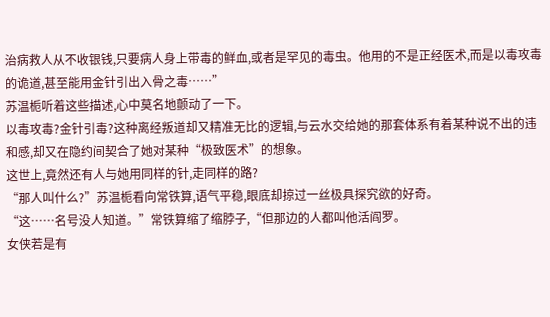治病救人从不收银钱,只要病人身上带毒的鲜血,或者是罕见的毒虫。他用的不是正经医术,而是以毒攻毒的诡道,甚至能用金针引出入骨之毒……”
苏温栀听着这些描述,心中莫名地颤动了一下。
以毒攻毒?金针引毒?这种离经叛道却又精准无比的逻辑,与云水交给她的那套体系有着某种说不出的违和感,却又在隐约间契合了她对某种“极致医术”的想象。
这世上,竟然还有人与她用同样的针,走同样的路?
“那人叫什么?”苏温栀看向常铁算,语气平稳,眼底却掠过一丝极具探究欲的好奇。
“这……名号没人知道。”常铁算缩了缩脖子,“但那边的人都叫他活阎罗。
女侠若是有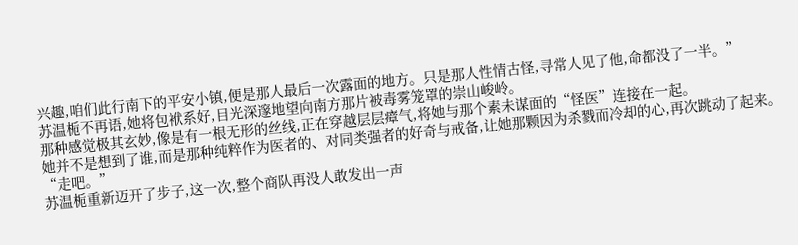兴趣,咱们此行南下的平安小镇,便是那人最后一次露面的地方。只是那人性情古怪,寻常人见了他,命都没了一半。”
苏温栀不再语,她将包袱系好,目光深邃地望向南方那片被毒雾笼罩的崇山峻岭。
那种感觉极其玄妙,像是有一根无形的丝线,正在穿越层层瘴气,将她与那个素未谋面的“怪医”连接在一起。
她并不是想到了谁,而是那种纯粹作为医者的、对同类强者的好奇与戒备,让她那颗因为杀戮而冷却的心,再次跳动了起来。
“走吧。”
苏温栀重新迈开了步子,这一次,整个商队再没人敢发出一声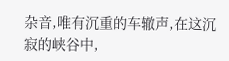杂音,唯有沉重的车辙声,在这沉寂的峡谷中,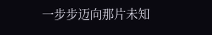一步步迈向那片未知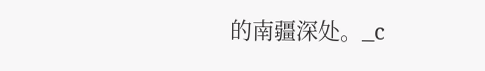的南疆深处。_c